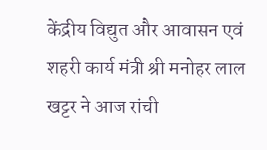केंद्रीय विद्युत और आवासन एवं शहरी कार्य मंत्री श्री मनोहर लाल खट्टर ने आज रांची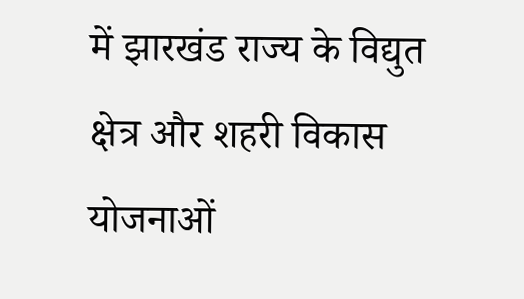में झारखंड राज्य के विद्युत क्षेत्र और शहरी विकास योजनाओं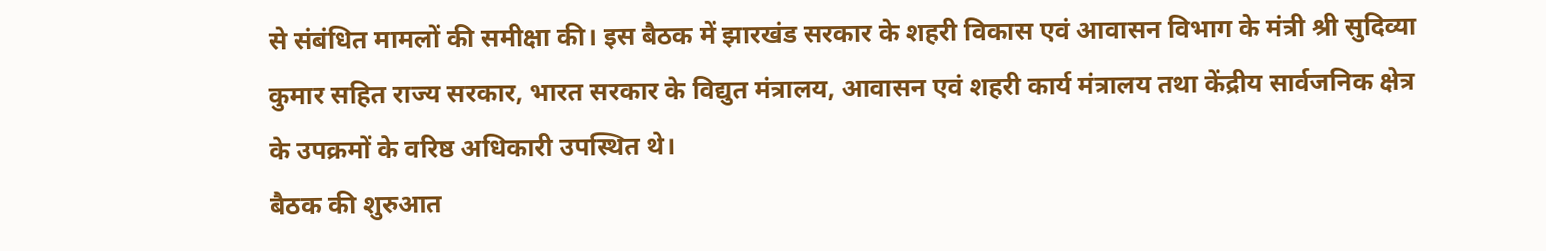से संबंधित मामलों की समीक्षा की। इस बैठक में झारखंड सरकार के शहरी विकास एवं आवासन विभाग के मंत्री श्री सुदिव्या कुमार सहित राज्य सरकार, भारत सरकार के विद्युत मंत्रालय, आवासन एवं शहरी कार्य मंत्रालय तथा केंद्रीय सार्वजनिक क्षेत्र के उपक्रमों के वरिष्ठ अधिकारी उपस्थित थे।
बैठक की शुरुआत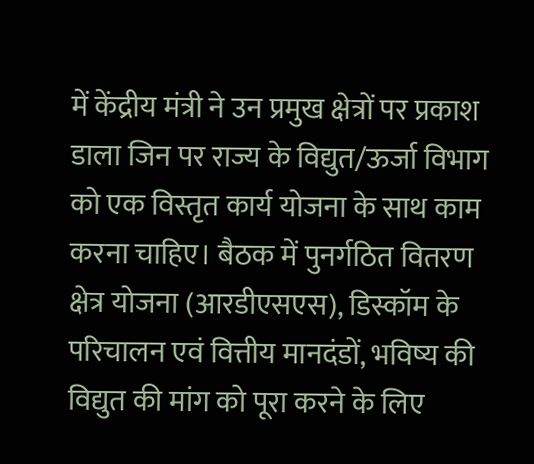में केंद्रीय मंत्री ने उन प्रमुख क्षेत्रों पर प्रकाश डाला जिन पर राज्य के विद्युत/ऊर्जा विभाग को एक विस्तृत कार्य योजना के साथ काम करना चाहिए। बैठक में पुनर्गठित वितरण क्षेत्र योजना (आरडीएसएस), डिस्कॉम के परिचालन एवं वित्तीय मानदंडों, भविष्य की विद्युत की मांग को पूरा करने के लिए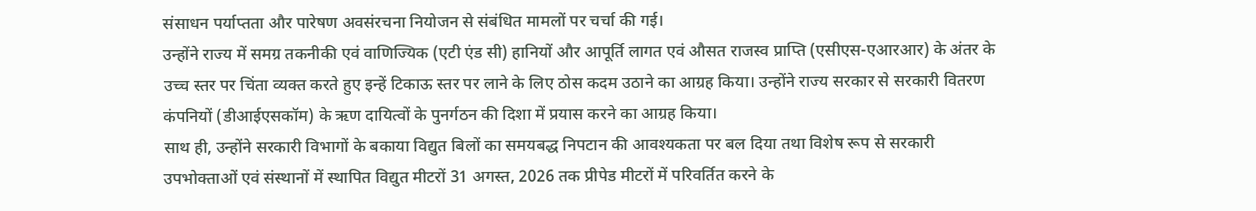संसाधन पर्याप्तता और पारेषण अवसंरचना नियोजन से संबंधित मामलों पर चर्चा की गई।
उन्होंने राज्य में समग्र तकनीकी एवं वाणिज्यिक (एटी एंड सी) हानियों और आपूर्ति लागत एवं औसत राजस्व प्राप्ति (एसीएस-एआरआर) के अंतर के उच्च स्तर पर चिंता व्यक्त करते हुए इन्हें टिकाऊ स्तर पर लाने के लिए ठोस कदम उठाने का आग्रह किया। उन्होंने राज्य सरकार से सरकारी वितरण कंपनियों (डीआईएसकॉम) के ऋण दायित्वों के पुनर्गठन की दिशा में प्रयास करने का आग्रह किया।
साथ ही, उन्होंने सरकारी विभागों के बकाया विद्युत बिलों का समयबद्ध निपटान की आवश्यकता पर बल दिया तथा विशेष रूप से सरकारी उपभोक्ताओं एवं संस्थानों में स्थापित विद्युत मीटरों 31 अगस्त, 2026 तक प्रीपेड मीटरों में परिवर्तित करने के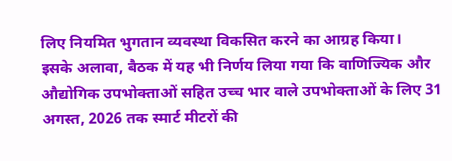लिए नियमित भुगतान व्यवस्था विकसित करने का आग्रह किया।
इसके अलावा, बैठक में यह भी निर्णय लिया गया कि वाणिज्यिक और औद्योगिक उपभोक्ताओं सहित उच्च भार वाले उपभोक्ताओं के लिए 31 अगस्त, 2026 तक स्मार्ट मीटरों की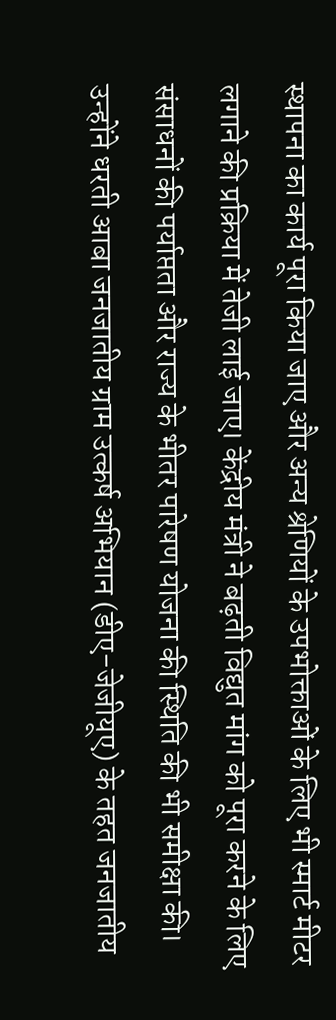स्थापना का कार्य पूरा किया जाए और अन्य श्रेणियों के उपभोक्ताओं के लिए भी स्मार्ट मीटर लगाने की प्रक्रिया में तेजी लाई जाए। केंद्रीय मंत्री ने बढ़ती विद्युत मांग को पूरा करने के लिए संसाधनों की पर्याप्तता और राज्य के भीतर पारेषण योजना की स्थिति की भी समीक्षा की।
उन्होंने धरती आबा जनजातीय ग्राम उत्कर्ष अभियान (डीए-जेजीयूए) के तहत जनजातीय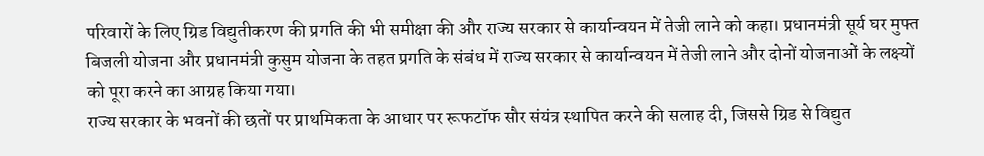परिवारों के लिए ग्रिड विद्युतीकरण की प्रगति की भी समीक्षा की और राज्य सरकार से कार्यान्वयन में तेजी लाने को कहा। प्रधानमंत्री सूर्य घर मुफ्त बिजली योजना और प्रधानमंत्री कुसुम योजना के तहत प्रगति के संबंध में राज्य सरकार से कार्यान्वयन में तेजी लाने और दोनों योजनाओं के लक्ष्यों को पूरा करने का आग्रह किया गया।
राज्य सरकार के भवनों की छतों पर प्राथमिकता के आधार पर रूफटॉफ सौर संयंत्र स्थापित करने की सलाह दी, जिससे ग्रिड से विद्युत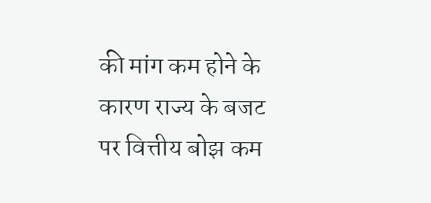की मांग कम होने के कारण राज्य के बजट पर वित्तीय बोझ कम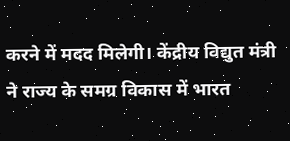करने में मदद मिलेगी। केंद्रीय विद्युत मंत्री ने राज्य के समग्र विकास में भारत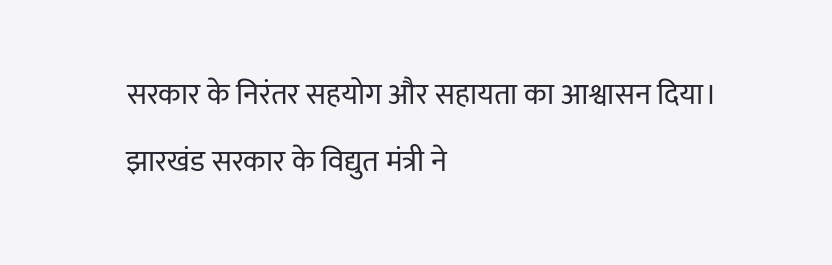सरकार के निरंतर सहयोग और सहायता का आश्वासन दिया।
झारखंड सरकार के विद्युत मंत्री ने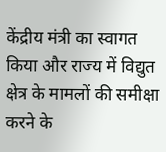केंद्रीय मंत्री का स्वागत किया और राज्य में विद्युत क्षेत्र के मामलों की समीक्षा करने के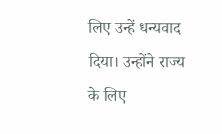लिए उन्हें धन्यवाद दिया। उन्होंने राज्य के लिए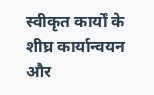स्वीकृत कार्यों के शीघ्र कार्यान्वयन और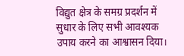विद्युत क्षेत्र के समग्र प्रदर्शन में सुधार के लिए सभी आवश्यक उपाय करने का आश्वासन दिया।